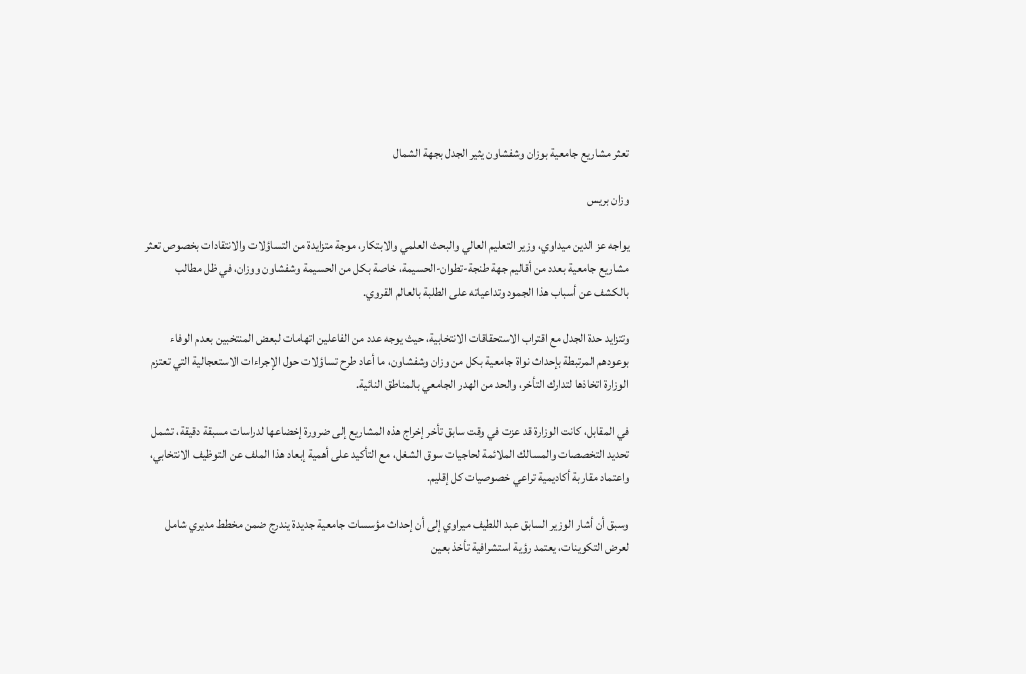تعثر مشاريع جامعية بوزان وشفشاون يثير الجدل بجهة الشمال

وزان بريس

يواجه عز الدين ميداوي، وزير التعليم العالي والبحث العلمي والابتكار، موجة متزايدة من التساؤلات والانتقادات بخصوص تعثر مشاريع جامعية بعدد من أقاليم جهة طنجة-تطوان-الحسيمة، خاصة بكل من الحسيمة وشفشاون ووزان، في ظل مطالب بالكشف عن أسباب هذا الجمود وتداعياته على الطلبة بالعالم القروي.

وتتزايد حدة الجدل مع اقتراب الاستحقاقات الانتخابية، حيث يوجه عدد من الفاعلين اتهامات لبعض المنتخبين بعدم الوفاء بوعودهم المرتبطة بإحداث نواة جامعية بكل من وزان وشفشاون، ما أعاد طرح تساؤلات حول الإجراءات الاستعجالية التي تعتزم الوزارة اتخاذها لتدارك التأخر، والحد من الهدر الجامعي بالمناطق النائية.

في المقابل، كانت الوزارة قد عزت في وقت سابق تأخر إخراج هذه المشاريع إلى ضرورة إخضاعها لدراسات مسبقة دقيقة، تشمل تحديد التخصصات والمسالك الملائمة لحاجيات سوق الشغل، مع التأكيد على أهمية إبعاد هذا الملف عن التوظيف الانتخابي، واعتماد مقاربة أكاديمية تراعي خصوصيات كل إقليم.

وسبق أن أشار الوزير السابق عبد اللطيف ميراوي إلى أن إحداث مؤسسات جامعية جديدة يندرج ضمن مخطط مديري شامل لعرض التكوينات، يعتمد رؤية استشرافية تأخذ بعين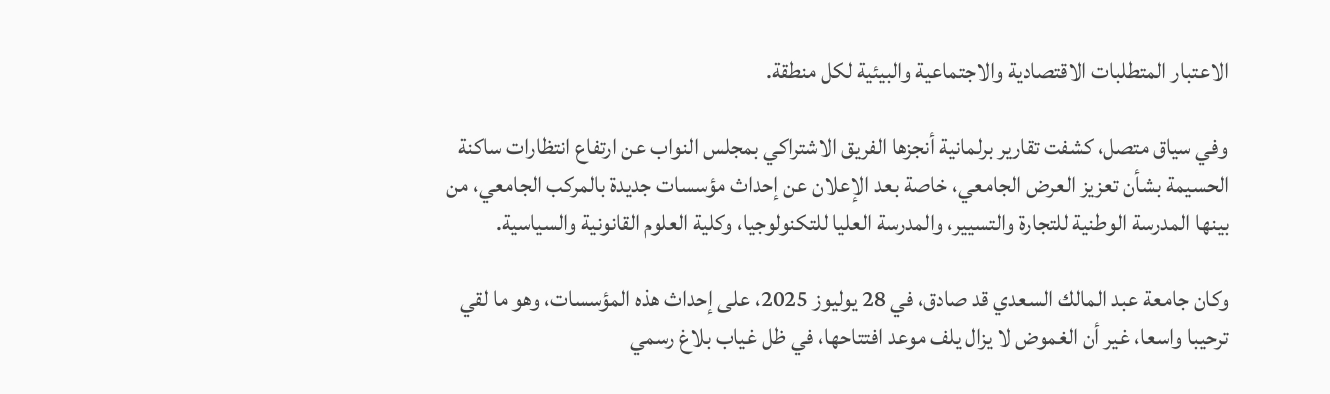الاعتبار المتطلبات الاقتصادية والاجتماعية والبيئية لكل منطقة.

وفي سياق متصل، كشفت تقارير برلمانية أنجزها الفريق الاشتراكي بمجلس النواب عن ارتفاع انتظارات ساكنة الحسيمة بشأن تعزيز العرض الجامعي، خاصة بعد الإعلان عن إحداث مؤسسات جديدة بالمركب الجامعي، من بينها المدرسة الوطنية للتجارة والتسيير، والمدرسة العليا للتكنولوجيا، وكلية العلوم القانونية والسياسية.

وكان جامعة عبد المالك السعدي قد صادق، في 28 يوليوز 2025، على إحداث هذه المؤسسات، وهو ما لقي ترحيبا واسعا، غير أن الغموض لا يزال يلف موعد افتتاحها، في ظل غياب بلاغ رسمي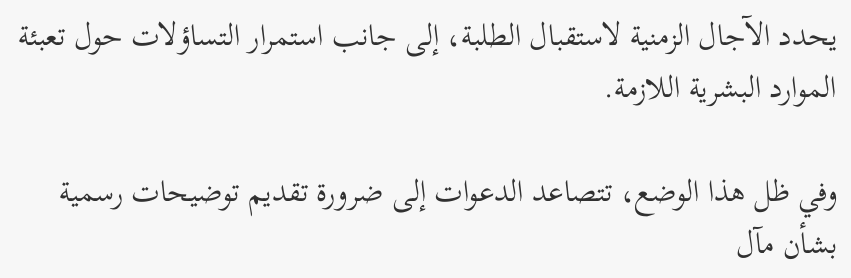يحدد الآجال الزمنية لاستقبال الطلبة، إلى جانب استمرار التساؤلات حول تعبئة الموارد البشرية اللازمة.

وفي ظل هذا الوضع، تتصاعد الدعوات إلى ضرورة تقديم توضيحات رسمية بشأن مآل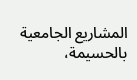المشاريع الجامعية بالحسيمة،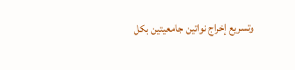وتسريع إخراج نواتين جامعيتين بكل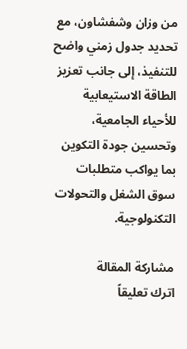من وزان وشفشاون، مع تحديد جدول زمني واضح للتنفيذ، إلى جانب تعزيز الطاقة الاستيعابية للأحياء الجامعية، وتحسين جودة التكوين بما يواكب متطلبات سوق الشغل والتحولات التكنولوجية.

مشاركة المقالة
اترك تعليقاً